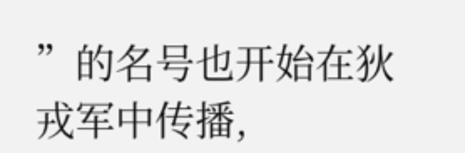”的名号也开始在狄戎军中传播,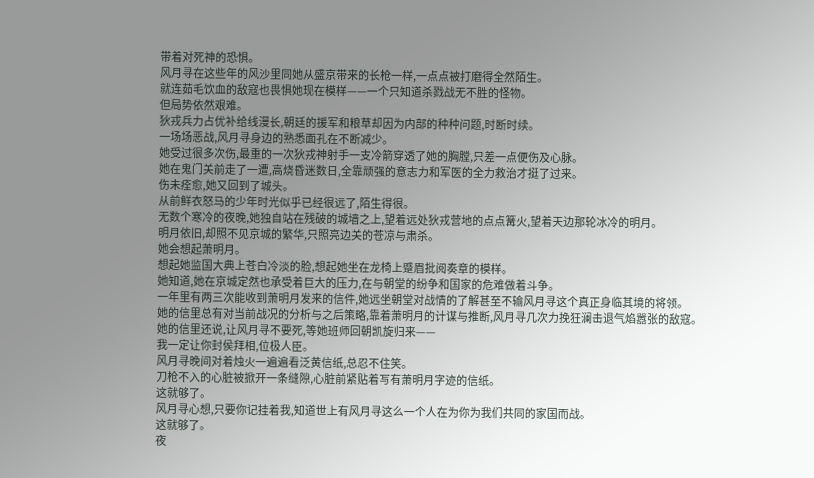带着对死神的恐惧。
风月寻在这些年的风沙里同她从盛京带来的长枪一样,一点点被打磨得全然陌生。
就连茹毛饮血的敌寇也畏惧她现在模样——一个只知道杀戮战无不胜的怪物。
但局势依然艰难。
狄戎兵力占优补给线漫长,朝廷的援军和粮草却因为内部的种种问题,时断时续。
一场场恶战,风月寻身边的熟悉面孔在不断减少。
她受过很多次伤,最重的一次狄戎神射手一支冷箭穿透了她的胸膛,只差一点便伤及心脉。
她在鬼门关前走了一遭,高烧昏迷数日,全靠顽强的意志力和军医的全力救治才挺了过来。
伤未痊愈,她又回到了城头。
从前鲜衣怒马的少年时光似乎已经很远了,陌生得很。
无数个寒冷的夜晚,她独自站在残破的城墙之上,望着远处狄戎营地的点点篝火,望着天边那轮冰冷的明月。
明月依旧,却照不见京城的繁华,只照亮边关的苍凉与肃杀。
她会想起萧明月。
想起她监国大典上苍白冷淡的脸,想起她坐在龙椅上蹙眉批阅奏章的模样。
她知道,她在京城定然也承受着巨大的压力,在与朝堂的纷争和国家的危难做着斗争。
一年里有两三次能收到萧明月发来的信件,她远坐朝堂对战情的了解甚至不输风月寻这个真正身临其境的将领。
她的信里总有对当前战况的分析与之后策略,靠着萧明月的计谋与推断,风月寻几次力挽狂澜击退气焰嚣张的敌寇。
她的信里还说,让风月寻不要死,等她班师回朝凯旋归来——
我一定让你封侯拜相,位极人臣。
风月寻晚间对着烛火一遍遍看泛黄信纸,总忍不住笑。
刀枪不入的心脏被掀开一条缝隙,心脏前紧贴着写有萧明月字迹的信纸。
这就够了。
风月寻心想,只要你记挂着我,知道世上有风月寻这么一个人在为你为我们共同的家国而战。
这就够了。
夜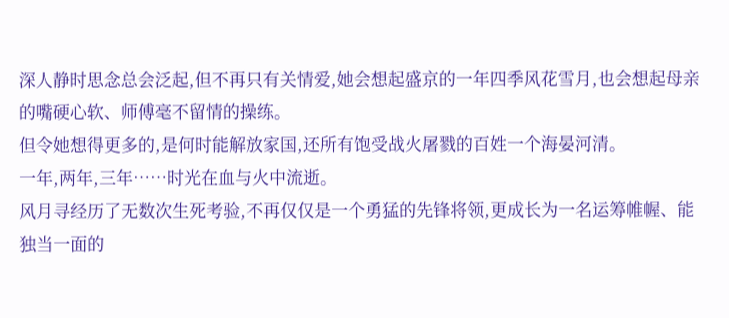深人静时思念总会泛起,但不再只有关情爱,她会想起盛京的一年四季风花雪月,也会想起母亲的嘴硬心软、师傅毫不留情的操练。
但令她想得更多的,是何时能解放家国,还所有饱受战火屠戮的百姓一个海晏河清。
一年,两年,三年……时光在血与火中流逝。
风月寻经历了无数次生死考验,不再仅仅是一个勇猛的先锋将领,更成长为一名运筹帷幄、能独当一面的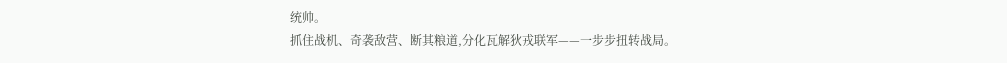统帅。
抓住战机、奇袭敌营、断其粮道,分化瓦解狄戎联军——一步步扭转战局。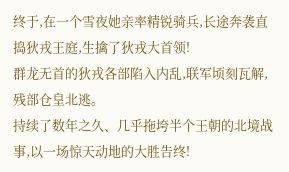终于,在一个雪夜她亲率精锐骑兵,长途奔袭直捣狄戎王庭,生擒了狄戎大首领!
群龙无首的狄戎各部陷入内乱,联军顷刻瓦解,残部仓皇北逃。
持续了数年之久、几乎拖垮半个王朝的北境战事,以一场惊天动地的大胜告终!